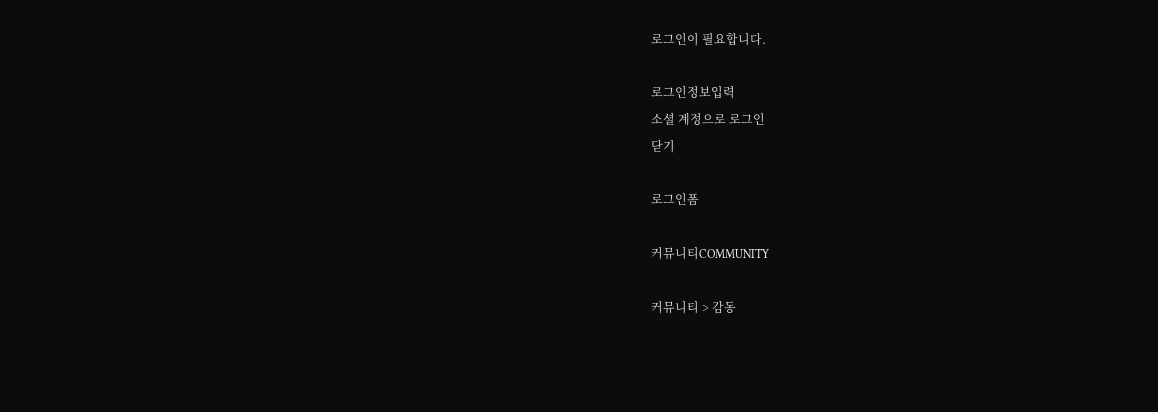로그인이 필요합니다.

로그인정보입력
소셜 계정으로 로그인
닫기

로그인폼

커뮤니티COMMUNITY

커뮤니티 > 감동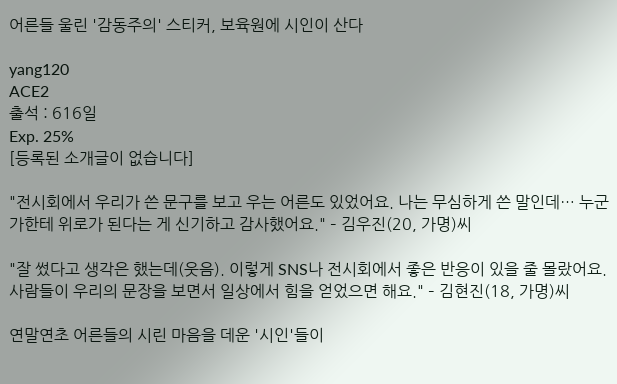어른들 울린 '감동주의' 스티커, 보육원에 시인이 산다

yang120
ACE2
출석 : 616일
Exp. 25%
[등록된 소개글이 없습니다]

"전시회에서 우리가 쓴 문구를 보고 우는 어른도 있었어요. 나는 무심하게 쓴 말인데… 누군가한테 위로가 된다는 게 신기하고 감사했어요." – 김우진(20, 가명)씨

"잘 썼다고 생각은 했는데(웃음). 이렇게 SNS나 전시회에서 좋은 반응이 있을 줄 몰랐어요. 사람들이 우리의 문장을 보면서 일상에서 힘을 얻었으면 해요." – 김현진(18, 가명)씨

연말연초 어른들의 시린 마음을 데운 '시인'들이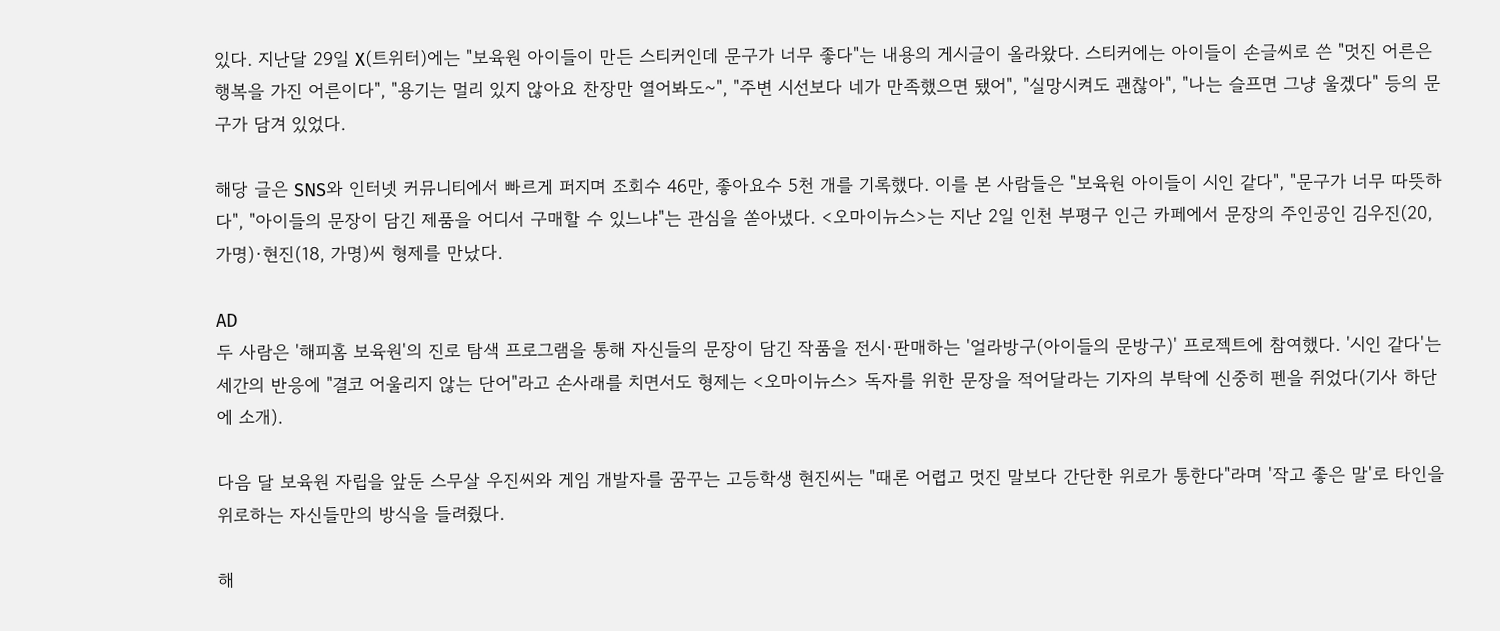있다. 지난달 29일 X(트위터)에는 "보육원 아이들이 만든 스티커인데 문구가 너무 좋다"는 내용의 게시글이 올라왔다. 스티커에는 아이들이 손글씨로 쓴 "멋진 어른은 행복을 가진 어른이다", "용기는 멀리 있지 않아요 찬장만 열어봐도~", "주변 시선보다 네가 만족했으면 됐어", "실망시켜도 괜찮아", "나는 슬프면 그냥 울겠다" 등의 문구가 담겨 있었다.

해당 글은 SNS와 인터넷 커뮤니티에서 빠르게 퍼지며 조회수 46만, 좋아요수 5천 개를 기록했다. 이를 본 사람들은 "보육원 아이들이 시인 같다", "문구가 너무 따뜻하다", "아이들의 문장이 담긴 제품을 어디서 구매할 수 있느냐"는 관심을 쏟아냈다. <오마이뉴스>는 지난 2일 인천 부평구 인근 카페에서 문장의 주인공인 김우진(20, 가명)·현진(18, 가명)씨 형제를 만났다.

AD
두 사람은 '해피홈 보육원'의 진로 탐색 프로그램을 통해 자신들의 문장이 담긴 작품을 전시·판매하는 '얼라방구(아이들의 문방구)' 프로젝트에 참여했다. '시인 같다'는 세간의 반응에 "결코 어울리지 않는 단어"라고 손사래를 치면서도 형제는 <오마이뉴스> 독자를 위한 문장을 적어달라는 기자의 부탁에 신중히 펜을 쥐었다(기사 하단에 소개).

다음 달 보육원 자립을 앞둔 스무살 우진씨와 게임 개발자를 꿈꾸는 고등학생 현진씨는 "때론 어렵고 멋진 말보다 간단한 위로가 통한다"라며 '작고 좋은 말'로 타인을 위로하는 자신들만의 방식을 들려줬다.

해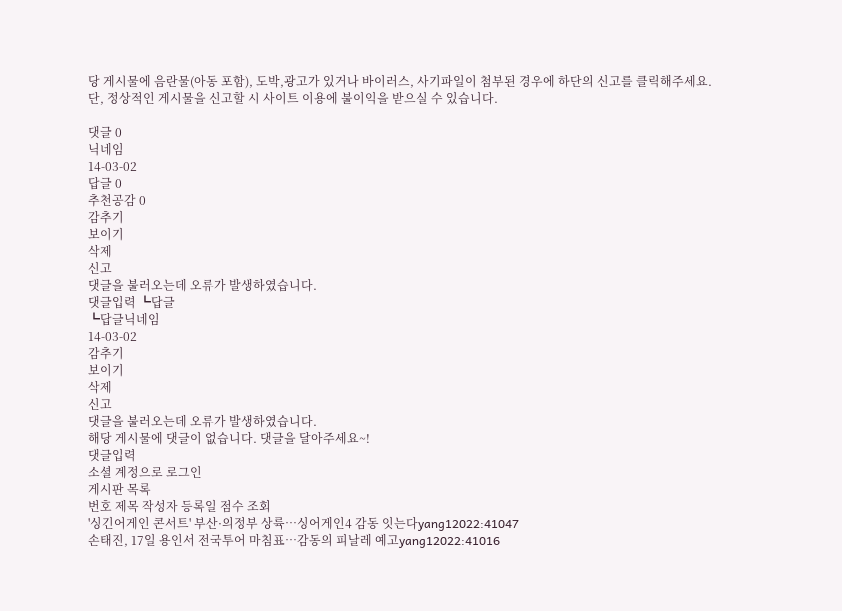당 게시물에 음란물(아동 포함), 도박,광고가 있거나 바이러스, 사기파일이 첨부된 경우에 하단의 신고를 클릭해주세요.
단, 정상적인 게시물을 신고할 시 사이트 이용에 불이익을 받으실 수 있습니다.

댓글 0
닉네임
14-03-02
답글 0
추천공감 0
감추기
보이기
삭제
신고
댓글을 불러오는데 오류가 발생하였습니다.
댓글입력 ┗답글
┗답글닉네임
14-03-02
감추기
보이기
삭제
신고
댓글을 불러오는데 오류가 발생하였습니다.
해당 게시물에 댓글이 없습니다. 댓글을 달아주세요~!
댓글입력
소셜 계정으로 로그인
게시판 목록
번호 제목 작성자 등록일 점수 조회
'싱긴어게인 콘서트' 부산·의정부 상륙…싱어게인4 감동 잇는다yang12022:41047
손태진, 17일 용인서 전국투어 마침표…감동의 피날레 예고yang12022:41016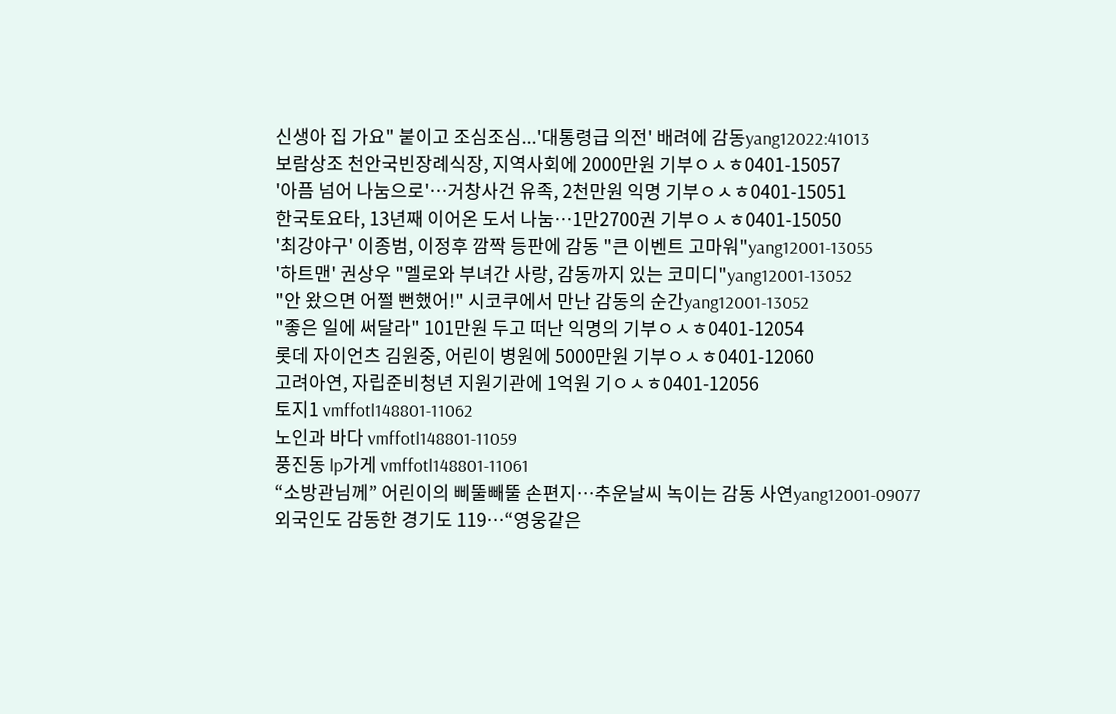신생아 집 가요" 붙이고 조심조심...'대통령급 의전' 배려에 감동yang12022:41013
보람상조 천안국빈장례식장, 지역사회에 2000만원 기부ㅇㅅㅎ0401-15057
'아픔 넘어 나눔으로'…거창사건 유족, 2천만원 익명 기부ㅇㅅㅎ0401-15051
한국토요타, 13년째 이어온 도서 나눔…1만2700권 기부ㅇㅅㅎ0401-15050
'최강야구' 이종범, 이정후 깜짝 등판에 감동 "큰 이벤트 고마워"yang12001-13055
'하트맨' 권상우 "멜로와 부녀간 사랑, 감동까지 있는 코미디"yang12001-13052
"안 왔으면 어쩔 뻔했어!" 시코쿠에서 만난 감동의 순간yang12001-13052
"좋은 일에 써달라" 101만원 두고 떠난 익명의 기부ㅇㅅㅎ0401-12054
롯데 자이언츠 김원중, 어린이 병원에 5000만원 기부ㅇㅅㅎ0401-12060
고려아연, 자립준비청년 지원기관에 1억원 기ㅇㅅㅎ0401-12056
토지1 vmffotl148801-11062
노인과 바다 vmffotl148801-11059
풍진동 lp가게 vmffotl148801-11061
“소방관님께” 어린이의 삐뚤빼뚤 손편지…추운날씨 녹이는 감동 사연yang12001-09077
외국인도 감동한 경기도 119…“영웅같은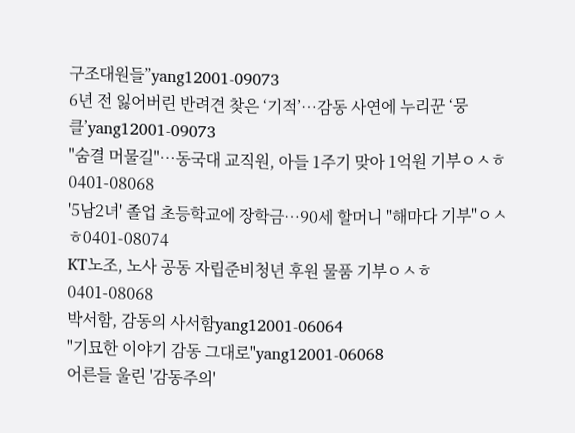구조대원들”yang12001-09073
6년 전 잃어버린 반려견 찾은 ‘기적’…감동 사연에 누리꾼 ‘뭉클’yang12001-09073
"숨결 머물길"…동국대 교직원, 아들 1주기 맞아 1억원 기부ㅇㅅㅎ0401-08068
'5남2녀' 졸업 초등학교에 장학금…90세 할머니 "해마다 기부"ㅇㅅㅎ0401-08074
KT노조, 노사 공동 자립준비청년 후원 물품 기부ㅇㅅㅎ0401-08068
박서함, 감동의 사서함yang12001-06064
"기묘한 이야기 감동 그대로"yang12001-06068
어른들 울린 '감동주의'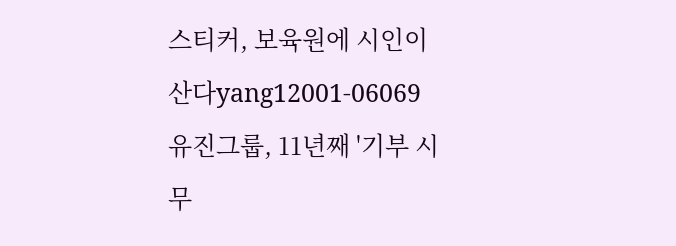스티커, 보육원에 시인이 산다yang12001-06069
유진그룹, 11년째 '기부 시무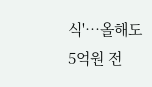식'…올해도 5억원 전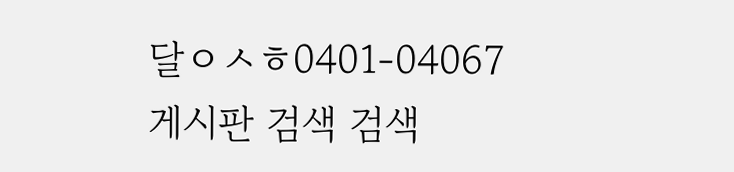달ㅇㅅㅎ0401-04067
게시판 검색 검색